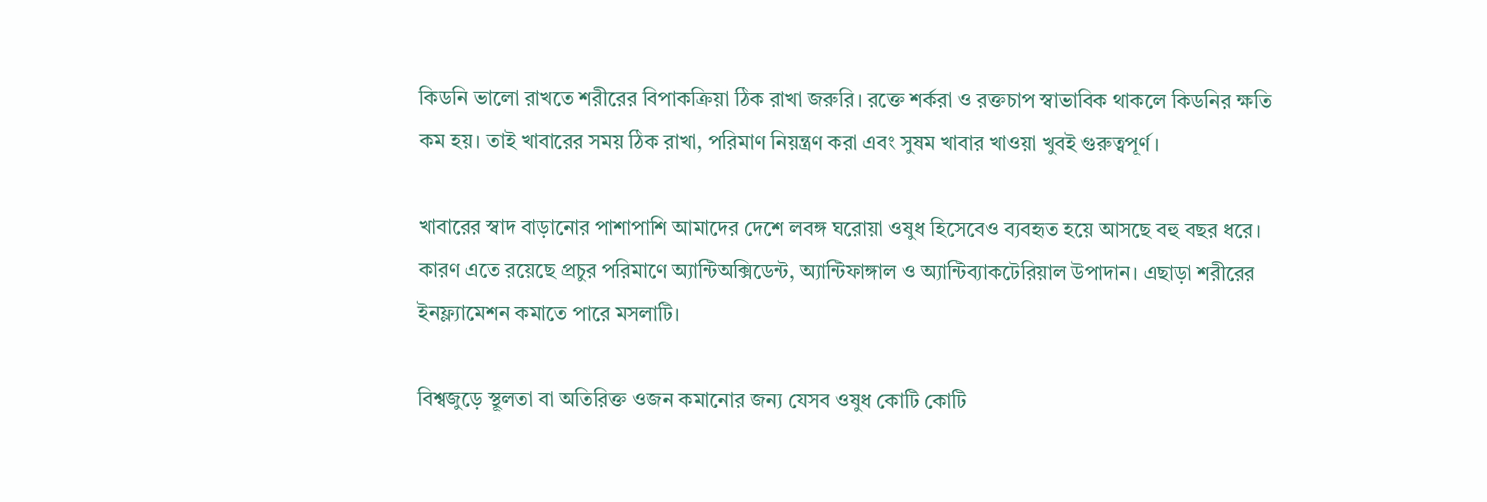কিডনি ভালো রাখতে শরীরের বিপাকক্রিয়া ঠিক রাখা জরুরি। রক্তে শর্করা ও রক্তচাপ স্বাভাবিক থাকলে কিডনির ক্ষতি কম হয়। তাই খাবারের সময় ঠিক রাখা, পরিমাণ নিয়ন্ত্রণ করা এবং সুষম খাবার খাওয়া খুবই গুরুত্বপূর্ণ।

খাবারের স্বাদ বাড়ানোর পাশাপাশি আমাদের দেশে লবঙ্গ ঘরোয়া ওষুধ হিসেবেও ব্যবহৃত হয়ে আসছে বহু বছর ধরে। কারণ এতে রয়েছে প্রচুর পরিমাণে অ্যান্টিঅক্সিডেন্ট, অ্যান্টিফাঙ্গাল ও অ্যান্টিব্যাকটেরিয়াল উপাদান। এছাড়া শরীরের ইনফ্ল্যামেশন কমাতে পারে মসলাটি।

বিশ্বজুড়ে স্থূলতা বা অতিরিক্ত ওজন কমানোর জন্য যেসব ওষুধ কোটি কোটি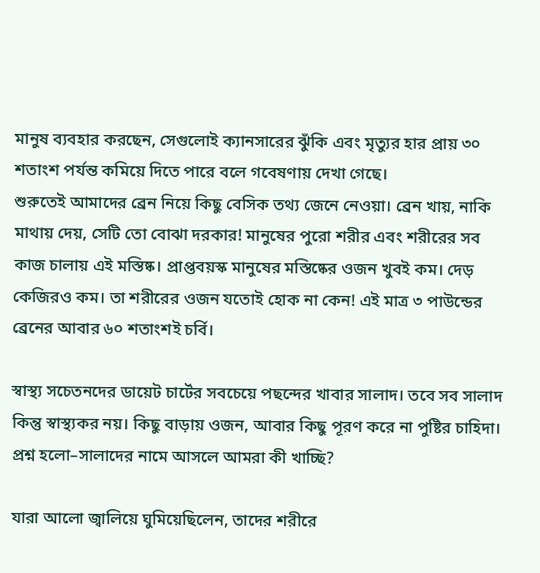মানুষ ব্যবহার করছেন, সেগুলোই ক্যানসারের ঝুঁকি এবং মৃত্যুর হার প্রায় ৩০ শতাংশ পর্যন্ত কমিয়ে দিতে পারে বলে গবেষণায় দেখা গেছে।
শুরুতেই আমাদের ব্রেন নিয়ে কিছু বেসিক তথ্য জেনে নেওয়া। ব্রেন খায়, নাকি মাথায় দেয়, সেটি তো বোঝা দরকার! মানুষের পুরো শরীর এবং শরীরের সব কাজ চালায় এই মস্তিষ্ক। প্রাপ্তবয়স্ক মানুষের মস্তিষ্কের ওজন খুবই কম। দেড় কেজিরও কম। তা শরীরের ওজন যতোই হোক না কেন! এই মাত্র ৩ পাউন্ডের ব্রেনের আবার ৬০ শতাংশই চর্বি।

স্বাস্থ্য সচেতনদের ডায়েট চার্টের সবচেয়ে পছন্দের খাবার সালাদ। তবে সব সালাদ কিন্তু স্বাস্থ্যকর নয়। কিছু বাড়ায় ওজন, আবার কিছু পূরণ করে না পুষ্টির চাহিদা। প্রশ্ন হলো–সালাদের নামে আসলে আমরা কী খাচ্ছি?

যারা আলো জ্বালিয়ে ঘুমিয়েছিলেন, তাদের শরীরে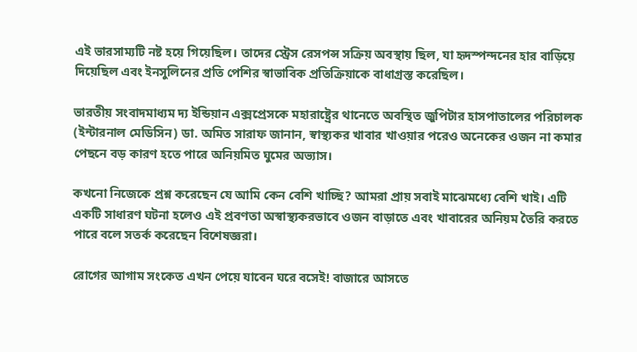এই ভারসাম্যটি নষ্ট হয়ে গিয়েছিল। তাদের স্ট্রেস রেসপন্স সক্রিয় অবস্থায় ছিল, যা হৃদস্পন্দনের হার বাড়িয়ে দিয়েছিল এবং ইনসুলিনের প্রতি পেশির স্বাভাবিক প্রতিক্রিয়াকে বাধাগ্রস্ত করেছিল।

ভারতীয় সংবাদমাধ্যম দ্য ইন্ডিয়ান এক্সপ্রেসকে মহারাষ্ট্রের থানেতে অবস্থিত জুপিটার হাসপাতালের পরিচালক (ইন্টারনাল মেডিসিন) ডা. অমিত সারাফ জানান, স্বাস্থ্যকর খাবার খাওয়ার পরেও অনেকের ওজন না কমার পেছনে বড় কারণ হতে পারে অনিয়মিত ঘুমের অভ্যাস।

কখনো নিজেকে প্রশ্ন করেছেন যে আমি কেন বেশি খাচ্ছি? আমরা প্রায় সবাই মাঝেমধ্যে বেশি খাই। এটি একটি সাধারণ ঘটনা হলেও এই প্রবণতা অস্বাস্থ্যকরভাবে ওজন বাড়াতে এবং খাবারের অনিয়ম তৈরি করতে পারে বলে সতর্ক করেছেন বিশেষজ্ঞরা।

রোগের আগাম সংকেত এখন পেয়ে যাবেন ঘরে বসেই! বাজারে আসতে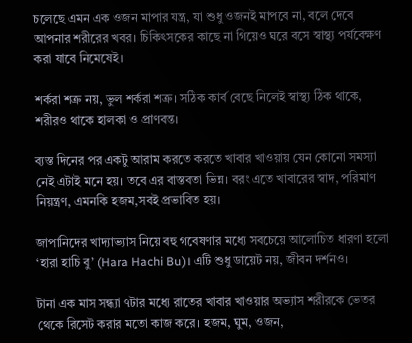চলেছে এমন এক ওজন মাপার যন্ত্র, যা শুধু ওজনই মাপবে না, বলে দেবে আপনার শরীরের খবর। চিকিৎসকের কাছে না গিয়েও ঘরে বসে স্বাস্থ্য পর্যবেক্ষণ করা যাবে নিমেষেই।

শর্করা শত্রু নয়, ভুল শর্করা শত্রু। সঠিক কার্ব বেছে নিলেই স্বাস্থ্য ঠিক থাকে, শরীরও থাকে হালকা ও প্রাণবন্ত।

ব্যস্ত দিনের পর একটু আরাম করতে করতে খাবার খাওয়ায় যেন কোনো সমস্যা নেই এটাই মনে হয়। তবে এর বাস্তবতা ভিন্ন। বরং এতে খাবারের স্বাদ, পরিমাণ নিয়ন্ত্রণ, এমনকি হজম,সবই প্রভাবিত হয়।

জাপানিদের খাদ্যাভ্যাস নিয়ে বহু গবেষণার মধ্যে সবচেয়ে আলোচিত ধারণা হলো ‘হারা হাচি বু’ (Hara Hachi Bu)। এটি শুধু ডায়েট নয়, জীবন দর্শনও।

টানা এক মাস সন্ধ্যা ৭টার মধ্যে রাতের খাবার খাওয়ার অভ্যাস শরীরকে ভেতর থেকে রিসেট করার মতো কাজ করে। হজম, ঘুম, ওজন,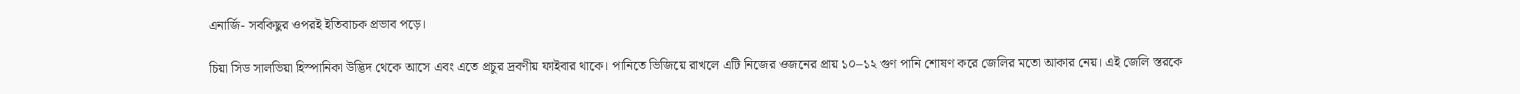এনার্জি- সবকিছুর ওপরই ইতিবাচক প্রভাব পড়ে।

চিয়া সিড সালভিয়া হিস্পানিকা উদ্ভিদ থেকে আসে এবং এতে প্রচুর দ্রবণীয় ফাইবার থাকে। পানিতে ভিজিয়ে রাখলে এটি নিজের ওজনের প্রায় ১০–১২ গুণ পানি শোষণ করে জেলির মতো আকার নেয়। এই জেলি স্তরকে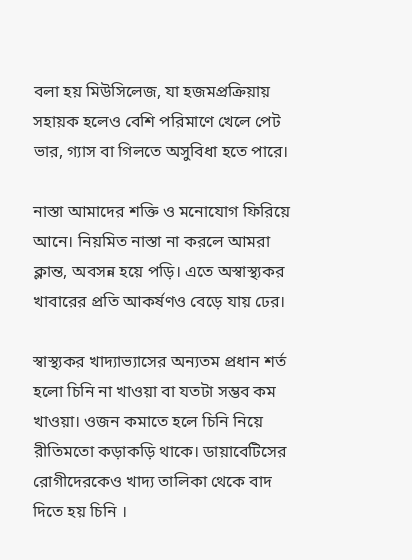বলা হয় মিউসিলেজ, যা হজমপ্রক্রিয়ায় সহায়ক হলেও বেশি পরিমাণে খেলে পেট ভার, গ্যাস বা গিলতে অসুবিধা হতে পারে।

নাস্তা আমাদের শক্তি ও মনোযোগ ফিরিয়ে আনে। নিয়মিত নাস্তা না করলে আমরা ক্লান্ত, অবসন্ন হয়ে পড়ি। এতে অস্বাস্থ্যকর খাবারের প্রতি আকর্ষণও বেড়ে যায় ঢের।

স্বাস্থ্যকর খাদ্যাভ্যাসের অন্যতম প্রধান শর্ত হলো চিনি না খাওয়া বা যতটা সম্ভব কম খাওয়া। ওজন কমাতে হলে চিনি নিয়ে রীতিমতো কড়াকড়ি থাকে। ডায়াবেটিসের রোগীদেরকেও খাদ্য তালিকা থেকে বাদ দিতে হয় চিনি ।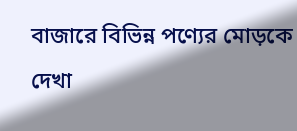বাজারে বিভিন্ন পণ্যের মোড়কে দেখা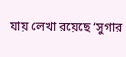যায় লেখা রয়েছে ‘সুগার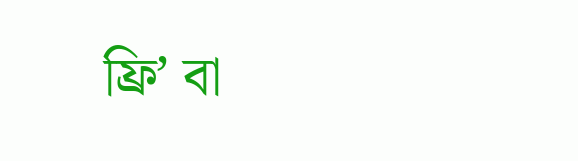ফ্রি’ বা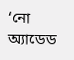‘নো অ্যাডেড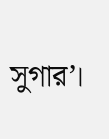সুগার’।